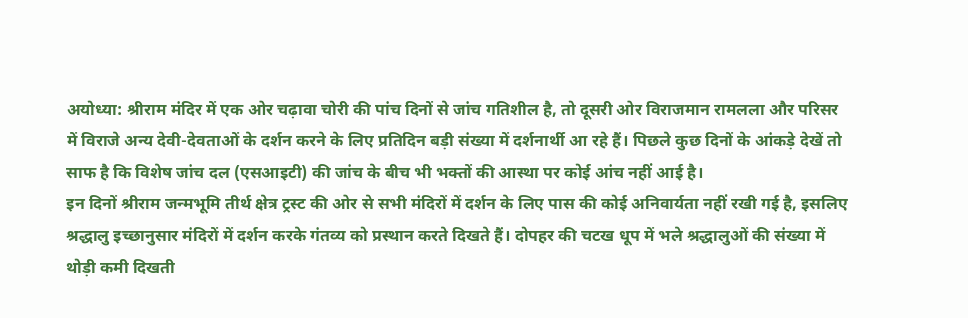अयोध्या: श्रीराम मंदिर में एक ओर चढ़ावा चोरी की पांच दिनों से जांच गतिशील है, तो दूसरी ओर विराजमान रामलला और परिसर में विराजे अन्य देवी-देवताओं के दर्शन करने के लिए प्रतिदिन बड़ी संख्या में दर्शनार्थी आ रहे हैं। पिछले कुछ दिनों के आंकड़े देखें तो साफ है कि विशेष जांच दल (एसआइटी) की जांच के बीच भी भक्तों की आस्था पर कोई आंच नहीं आई है।
इन दिनों श्रीराम जन्मभूमि तीर्थ क्षेत्र ट्रस्ट की ओर से सभी मंदिरों में दर्शन के लिए पास की कोई अनिवार्यता नहीं रखी गई है, इसलिए श्रद्धालु इच्छानुसार मंदिरों में दर्शन करके गंतव्य को प्रस्थान करते दिखते हैं। दोपहर की चटख धूप में भले श्रद्धालुओं की संख्या में थोड़ी कमी दिखती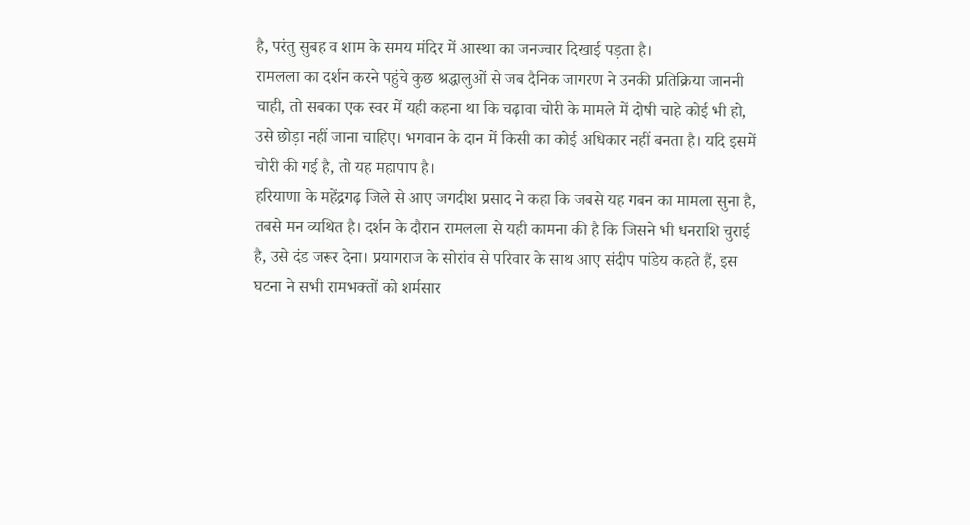है, परंतु सुबह व शाम के समय मंदिर में आस्था का जनज्वार दिखाई पड़ता है।
रामलला का दर्शन करने पहुंचे कुछ श्रद्धालुओं से जब दैनिक जागरण ने उनकी प्रतिक्रिया जाननी चाही, तो सबका एक स्वर में यही कहना था कि चढ़ावा चोरी के मामले में दोषी चाहे कोई भी हो, उसे छोड़ा नहीं जाना चाहिए। भगवान के दान में किसी का कोई अधिकार नहीं बनता है। यदि इसमें चोरी की गई है, तो यह महापाप है।
हरियाणा के महेंद्रगढ़ जिले से आए जगदीश प्रसाद ने कहा कि जबसे यह गबन का मामला सुना है, तबसे मन व्यथित है। दर्शन के दौरान रामलला से यही कामना की है कि जिसने भी धनराशि चुराई है, उसे दंड जरूर देना। प्रयागराज के सोरांव से परिवार के साथ आए संदीप पांडेय कहते हैं, इस घटना ने सभी रामभक्तों को शर्मसार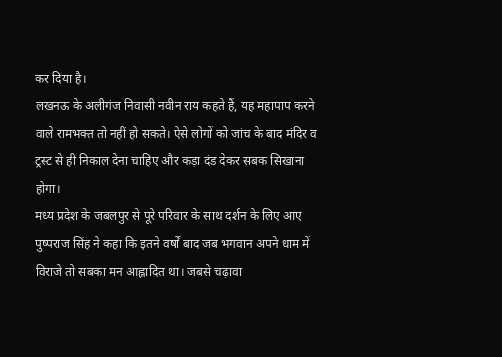कर दिया है।
लखनऊ के अलीगंज निवासी नवीन राय कहते हैं, यह महापाप करने वाले रामभक्त तो नहीं हो सकते। ऐसे लोगों को जांच के बाद मंदिर व ट्रस्ट से ही निकाल देना चाहिए और कड़ा दंड देकर सबक सिखाना होगा।
मध्य प्रदेश के जबलपुर से पूरे परिवार के साथ दर्शन के लिए आए पुष्पराज सिंह ने कहा कि इतने वर्षों बाद जब भगवान अपने धाम में विराजे तो सबका मन आह्लादित था। जबसे चढ़ावा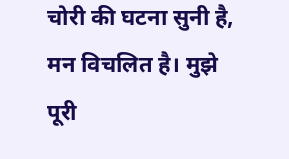चोरी की घटना सुनी है, मन विचलित है। मुझे पूरी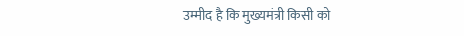उम्मीद है कि मुख्यमंत्री किसी को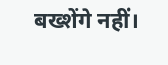बख्शेंगे नहीं।